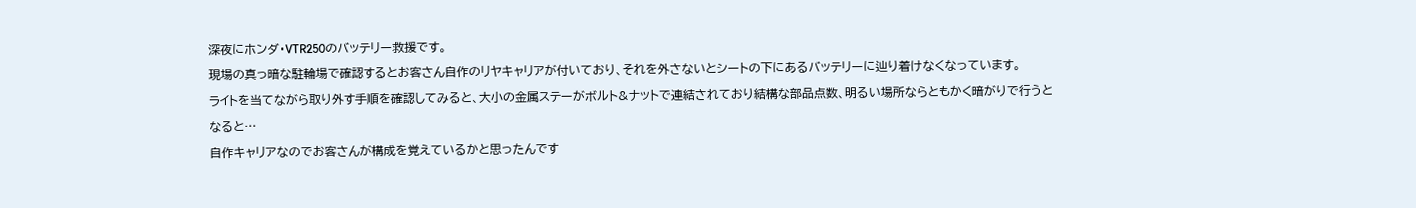深夜にホンダ・VTR250のバッテリー救援です。
現場の真っ暗な駐輪場で確認するとお客さん自作のリヤキャリアが付いており、それを外さないとシートの下にあるバッテリーに辿り着けなくなっています。
ライトを当てながら取り外す手順を確認してみると、大小の金属ステーがボルト&ナットで連結されており結構な部品点数、明るい場所ならともかく暗がりで行うとなると…
自作キャリアなのでお客さんが構成を覚えているかと思ったんです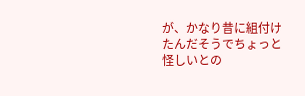が、かなり昔に組付けたんだそうでちょっと怪しいとの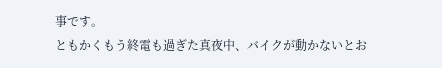事です。
ともかくもう終電も過ぎた真夜中、バイクが動かないとお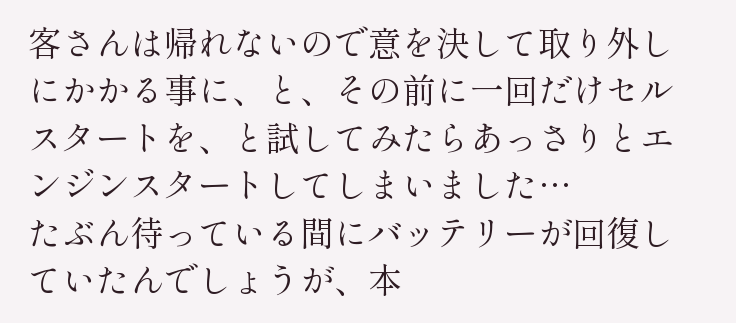客さんは帰れないので意を決して取り外しにかかる事に、と、その前に一回だけセルスタートを、と試してみたらあっさりとエンジンスタートしてしまいました…
たぶん待っている間にバッテリーが回復していたんでしょうが、本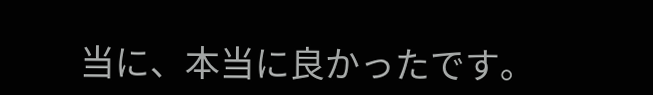当に、本当に良かったです。